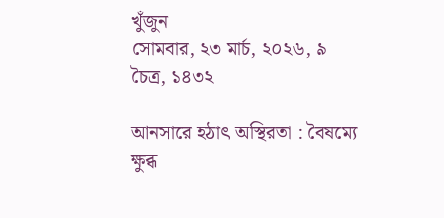খুঁজুন
সোমবার, ২৩ মার্চ, ২০২৬, ৯ চৈত্র, ১৪৩২

আনসারে হঠাৎ অস্থিরতা : বৈষম্যে ক্ষুব্ধ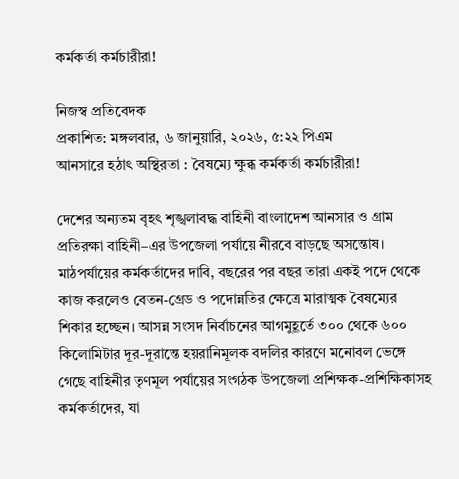কর্মকর্তা কর্মচারীরা!

নিজস্ব প্রতিবেদক
প্রকাশিত: মঙ্গলবার, ৬ জানুয়ারি, ২০২৬, ৫:২২ পিএম
আনসারে হঠাৎ অস্থিরতা : বৈষম্যে ক্ষুব্ধ কর্মকর্তা কর্মচারীরা!

দেশের অন্যতম বৃহৎ শৃঙ্খলাবদ্ধ বাহিনী বাংলাদেশ আনসার ও গ্রাম প্রতিরক্ষা বাহিনী–এর উপজেলা পর্যায়ে নীরবে বাড়ছে অসন্তোষ। মাঠপর্যায়ের কর্মকর্তাদের দাবি, বছরের পর বছর তারা একই পদে থেকে কাজ করলেও বেতন-গ্রেড ও পদোন্নতির ক্ষেত্রে মারাত্মক বৈষম্যের শিকার হচ্ছেন। আসন্ন সংসদ নির্বাচনের আগমুহূর্তে ৩০০ থেকে ৬০০ কিলোমিটার দূর-দূরান্তে হয়রানিমূলক বদলির কারণে মনোবল ভেঙ্গে গেছে বাহিনীর তৃণমূল পর্যায়ের সংগঠক উপজেলা প্রশিক্ষক-প্রশিক্ষিকাসহ কর্মকর্তাদের, যা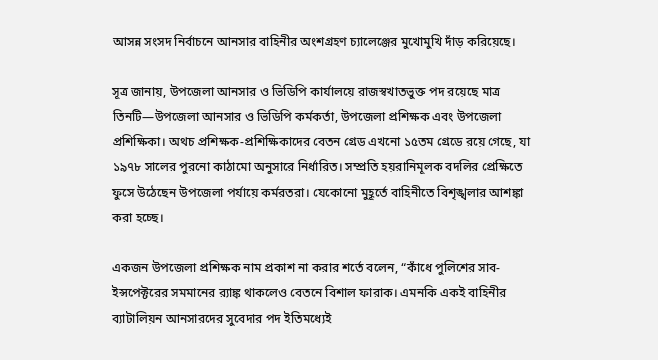আসন্ন সংসদ নির্বাচনে আনসার বাহিনীর অংশগ্রহণ চ্যালেঞ্জের মুখোমুখি দাঁড় করিয়েছে।

সূত্র জানায়, উপজেলা আনসার ও ভিডিপি কার্যালয়ে রাজস্বখাতভুক্ত পদ রয়েছে মাত্র তিনটি—উপজেলা আনসার ও ভিডিপি কর্মকর্তা, উপজেলা প্রশিক্ষক এবং উপজেলা প্রশিক্ষিকা। অথচ প্রশিক্ষক-প্রশিক্ষিকাদের বেতন গ্রেড এখনো ১৫তম গ্রেডে রয়ে গেছে, যা ১৯৭৮ সালের পুরনো কাঠামো অনুসারে নির্ধারিত। সম্প্রতি হয়রানিমূলক বদলির প্রেক্ষিতে ফুসে উঠেছেন উপজেলা পর্যায়ে কর্মরতরা। যেকোনো মুহূর্তে বাহিনীতে বিশৃঙ্খলার আশঙ্কা করা হচ্ছে।

একজন উপজেলা প্রশিক্ষক নাম প্রকাশ না করার শর্তে বলেন, “কাঁধে পুলিশের সাব-ইন্সপেক্টরের সমমানের র‍্যাঙ্ক থাকলেও বেতনে বিশাল ফারাক। এমনকি একই বাহিনীর ব্যাটালিয়ন আনসারদের সুবেদার পদ ইতিমধ্যেই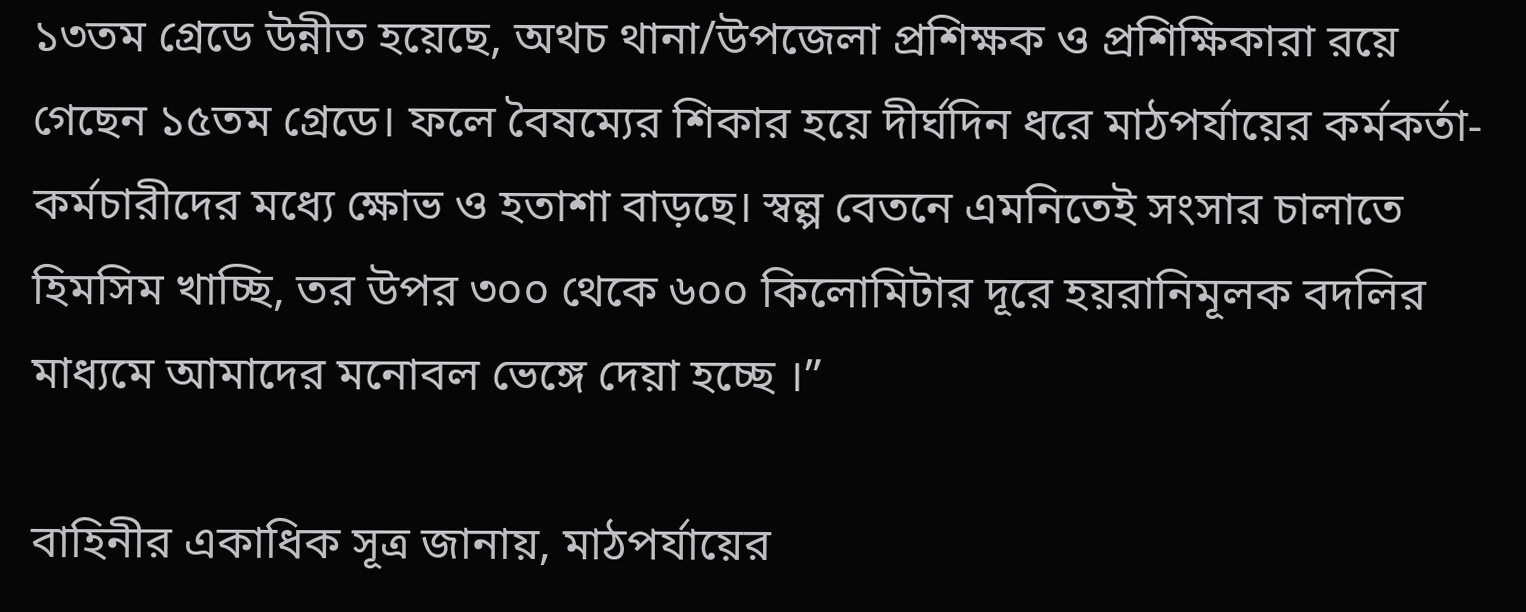১৩তম গ্রেডে উন্নীত হয়েছে, অথচ থানা/উপজেলা প্রশিক্ষক ও প্রশিক্ষিকারা রয়ে গেছেন ১৫তম গ্রেডে। ফলে বৈষম্যের শিকার হয়ে দীর্ঘদিন ধরে মাঠপর্যায়ের কর্মকর্তা-কর্মচারীদের মধ্যে ক্ষোভ ও হতাশা বাড়ছে। স্বল্প বেতনে এমনিতেই সংসার চালাতে হিমসিম খাচ্ছি, তর উপর ৩০০ থেকে ৬০০ কিলোমিটার দূরে হয়রানিমূলক বদলির মাধ্যমে আমাদের মনোবল ভেঙ্গে দেয়া হচ্ছে ।”

বাহিনীর একাধিক সূত্র জানায়, মাঠপর্যায়ের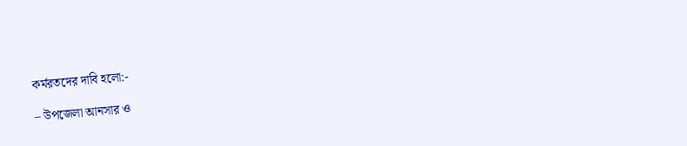কর্মরতদের দাবি হলো:-

– উপজেলা আনসার ও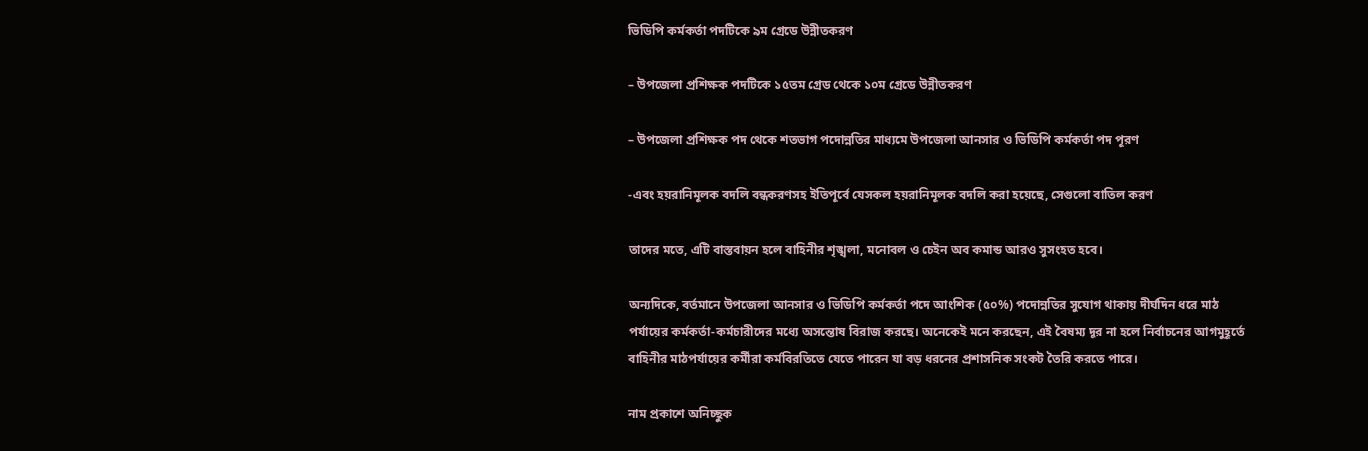ভিডিপি কর্মকর্তা পদটিকে ৯ম গ্রেডে উন্নীতকরণ

– উপজেলা প্রশিক্ষক পদটিকে ১৫তম গ্রেড থেকে ১০ম গ্রেডে উন্নীতকরণ

– উপজেলা প্রশিক্ষক পদ থেকে শতভাগ পদোন্নতির মাধ্যমে উপজেলা আনসার ও ভিডিপি কর্মকর্তা পদ পূরণ

-এবং হয়রানিমূলক বদলি বন্ধকরণসহ ইতিপূর্বে যেসকল হয়রানিমূলক বদলি করা হয়েছে, সেগুলো বাতিল করণ

তাদের মতে, এটি বাস্তবায়ন হলে বাহিনীর শৃঙ্খলা, মনোবল ও চেইন অব কমান্ড আরও সুসংহত হবে।

অন্যদিকে, বর্তমানে উপজেলা আনসার ও ভিডিপি কর্মকর্তা পদে আংশিক (৫০%) পদোন্নতির সুযোগ থাকায় দীর্ঘদিন ধরে মাঠ পর্যায়ের কর্মকর্তা-কর্মচারীদের মধ্যে অসন্তোষ বিরাজ করছে। অনেকেই মনে করছেন, এই বৈষম্য দূর না হলে নির্বাচনের আগমুহূর্তে বাহিনীর মাঠপর্যায়ের কর্মীরা কর্মবিরতিতে যেতে পারেন যা বড় ধরনের প্রশাসনিক সংকট তৈরি করতে পারে।

নাম প্রকাশে অনিচ্ছুক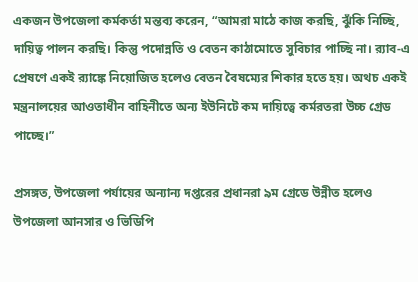একজন উপজেলা কর্মকর্তা মন্তব্য করেন, “আমরা মাঠে কাজ করছি, ঝুঁকি নিচ্ছি, দায়িত্ব পালন করছি। কিন্তু পদোন্নতি ও বেতন কাঠামোতে সুবিচার পাচ্ছি না। র‌্যাব-এ প্রেষণে একই র‌্যাঙ্কে নিয়োজিত হলেও বেতন বৈষম্যের শিকার হতে হয়। অথচ একই মন্ত্রনালয়ের আওতাধীন বাহিনীতে অন্য ইউনিটে কম দায়িত্বে কর্মরতরা উচ্চ গ্রেড পাচ্ছে।”

প্রসঙ্গত, উপজেলা পর্যায়ের অন্যান্য দপ্তরের প্রধানরা ৯ম গ্রেডে উন্নীত হলেও উপজেলা আনসার ও ভিডিপি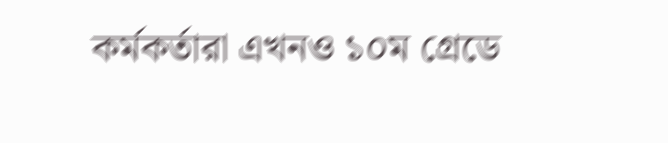কর্মকর্তারা এখনও ১০ম গ্রেডে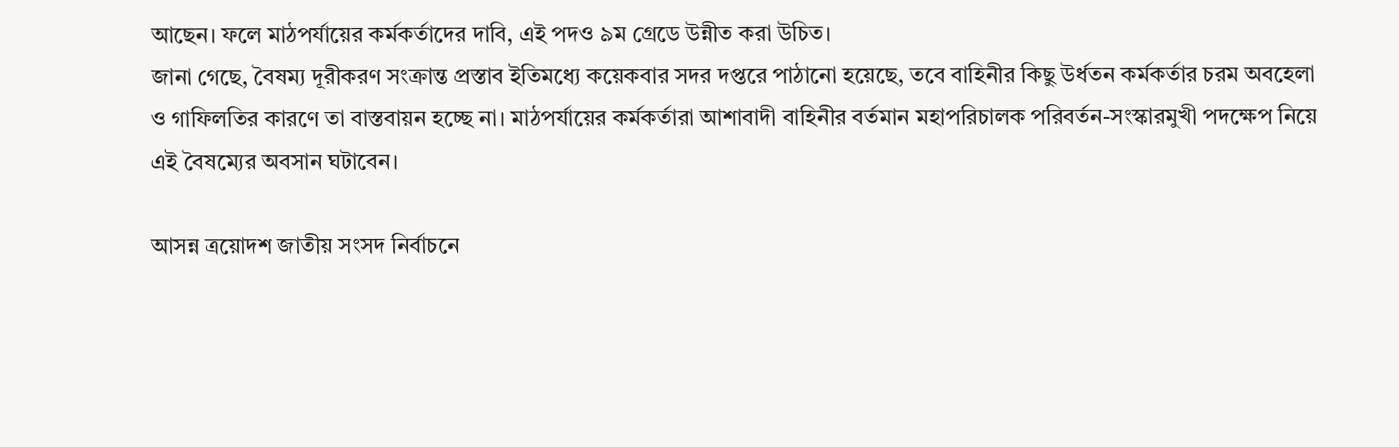আছেন। ফলে মাঠপর্যায়ের কর্মকর্তাদের দাবি, এই পদও ৯ম গ্রেডে উন্নীত করা উচিত।
জানা গেছে, বৈষম্য দূরীকরণ সংক্রান্ত প্রস্তাব ইতিমধ্যে কয়েকবার সদর দপ্তরে পাঠানো হয়েছে, তবে বাহিনীর কিছু উর্ধতন কর্মকর্তার চরম অবহেলা ও গাফিলতির কারণে তা বাস্তবায়ন হচ্ছে না। মাঠপর্যায়ের কর্মকর্তারা আশাবাদী বাহিনীর বর্তমান মহাপরিচালক পরিবর্তন-সংস্কারমুখী পদক্ষেপ নিয়ে এই বৈষম্যের অবসান ঘটাবেন।

আসন্ন ত্রয়োদশ জাতীয় সংসদ নির্বাচনে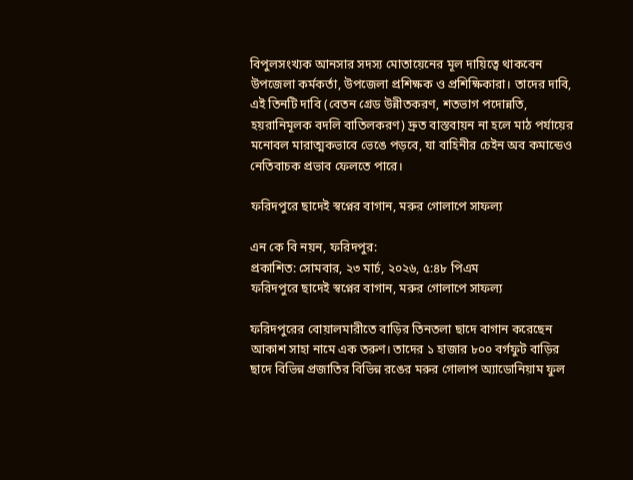বিপুলসংখ্যক আনসার সদস্য মোতায়েনের মূল দায়িত্বে থাকবেন উপজেলা কর্মকর্তা, উপজেলা প্রশিক্ষক ও প্রশিক্ষিকারা। তাদের দাবি, এই তিনটি দাবি (বেতন গ্রেড উন্নীতকরণ, শতভাগ পদোন্নতি, হয়রানিমূলক বদলি বাতিলকরণ) দ্রুত বাস্তবায়ন না হলে মাঠ পর্যায়ের মনোবল মারাত্মকভাবে ভেঙে পড়বে, যা বাহিনীর চেইন অব কমান্ডেও নেতিবাচক প্রভাব ফেলতে পারে।

ফরিদপুরে ছাদেই স্বপ্নের বাগান, মরুর গোলাপে সাফল্য

এন কে বি নয়ন, ফরিদপুর:
প্রকাশিত: সোমবার, ২৩ মার্চ, ২০২৬, ৫:৪৮ পিএম
ফরিদপুরে ছাদেই স্বপ্নের বাগান, মরুর গোলাপে সাফল্য

ফরিদপুরের বোয়ালমারীতে বাড়ির তিনতলা ছাদে বাগান করেছেন আকাশ সাহা নামে এক তরুণ। তাদের ১ হাজার ৮০০ বর্গফুট বাড়ির ছাদে বিভিন্ন প্রজাতির বিভিন্ন রঙের মরুর গোলাপ অ্যাডোনিয়াম ফুল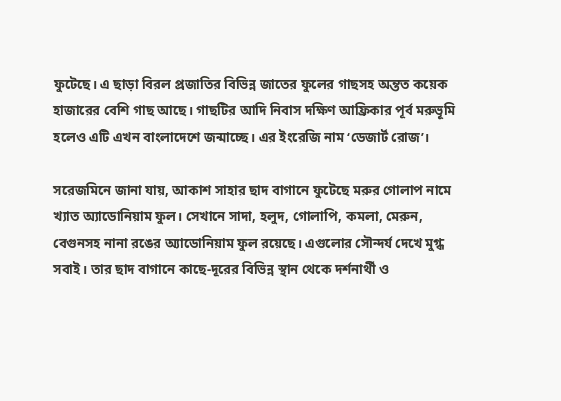ফুটেছে। এ ছাড়া বিরল প্রজাতির বিভিন্ন জাতের ফুলের গাছসহ অন্তত কয়েক হাজারের বেশি গাছ আছে। গাছটির আদি নিবাস দক্ষিণ আফ্রিকার পূর্ব মরুভূমি হলেও এটি এখন বাংলাদেশে জন্মাচ্ছে। এর ইংরেজি নাম ‘ডেজার্ট রোজ’।

সরেজমিনে জানা যায়, আকাশ সাহার ছাদ বাগানে ফুটেছে মরুর গোলাপ নামে খ্যাত অ্যাডোনিয়াম ফুল। সেখানে সাদা, হলুদ, গোলাপি, কমলা, মেরুন, বেগুনসহ নানা রঙের অ্যাডোনিয়াম ফুল রয়েছে। এগুলোর সৌন্দর্য দেখে মুগ্ধ সবাই। তার ছাদ বাগানে কাছে-দূরের বিভিন্ন স্থান থেকে দর্শনার্থী ও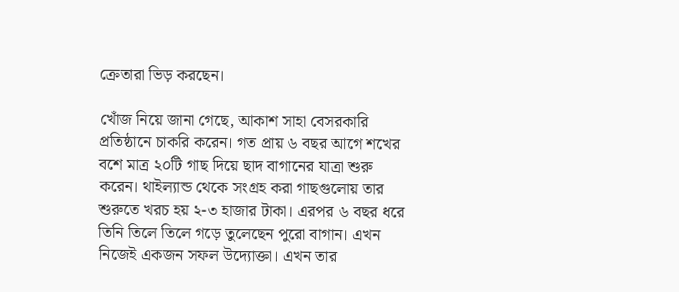ক্রেতারা ভিড় করছেন।

খোঁজ নিয়ে জানা গেছে, আকাশ সাহা বেসরকারি প্রতিষ্ঠানে চাকরি করেন। গত প্রায় ৬ বছর আগে শখের বশে মাত্র ২০টি গাছ দিয়ে ছাদ বাগানের যাত্রা শুরু করেন। থাইল্যান্ড থেকে সংগ্রহ করা গাছগুলোয় তার শুরুতে খরচ হয় ২-৩ হাজার টাকা। এরপর ৬ বছর ধরে তিনি তিলে তিলে গড়ে তুলেছেন পুরো বাগান। এখন নিজেই একজন সফল উদ্যোক্তা। এখন তার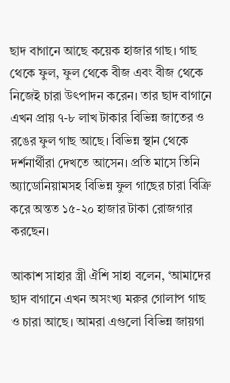ছাদ বাগানে আছে কয়েক হাজার গাছ। গাছ থেকে ফুল, ফুল থেকে বীজ এবং বীজ থেকে নিজেই চারা উৎপাদন করেন। তার ছাদ বাগানে এখন প্রায় ৭-৮ লাখ টাকার বিভিন্ন জাতের ও রঙের ফুল গাছ আছে। বিভিন্ন স্থান থেকে দর্শনার্থীরা দেখতে আসেন। প্রতি মাসে তিনি অ্যাডোনিয়ামসহ বিভিন্ন ফুল গাছের চারা বিক্রি করে অন্তত ১৫-২০ হাজার টাকা রোজগার করছেন।

আকাশ সাহার স্ত্রী ঐশি সাহা বলেন, ‘আমাদের ছাদ বাগানে এখন অসংখ্য মরুর গোলাপ গাছ ও চারা আছে। আমরা এগুলো বিভিন্ন জায়গা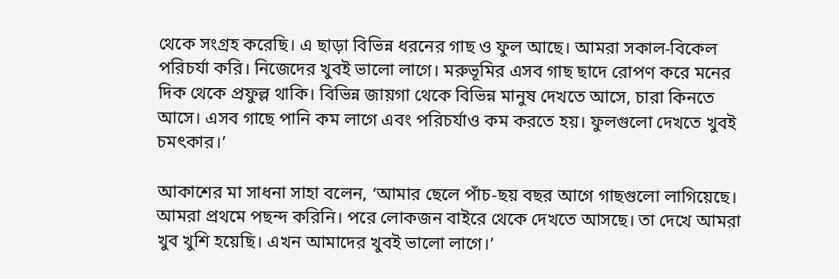থেকে সংগ্রহ করেছি। এ ছাড়া বিভিন্ন ধরনের গাছ ও ফুল আছে। আমরা সকাল-বিকেল পরিচর্যা করি। নিজেদের খুবই ভালো লাগে। মরুভূমির এসব গাছ ছাদে রোপণ করে মনের দিক থেকে প্রফুল্ল থাকি। বিভিন্ন জায়গা থেকে বিভিন্ন মানুষ দেখতে আসে, চারা কিনতে আসে। এসব গাছে পানি কম লাগে এবং পরিচর্যাও কম করতে হয়। ফুলগুলো দেখতে খুবই চমৎকার।’

আকাশের মা সাধনা সাহা বলেন, ‘আমার ছেলে পাঁচ-ছয় বছর আগে গাছগুলো লাগিয়েছে। আমরা প্রথমে পছন্দ করিনি। পরে লোকজন বাইরে থেকে দেখতে আসছে। তা দেখে আমরা খুব খুশি হয়েছি। এখন আমাদের খুবই ভালো লাগে।’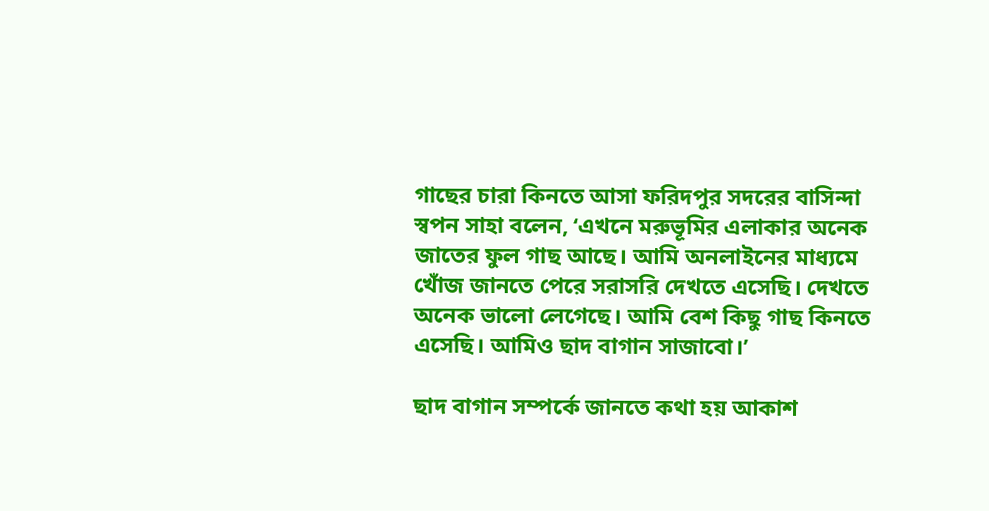গাছের চারা কিনতে আসা ফরিদপুর সদরের বাসিন্দা স্বপন সাহা বলেন, ‘এখনে মরুভূমির এলাকার অনেক জাতের ফুল গাছ আছে। আমি অনলাইনের মাধ্যমে খোঁজ জানতে পেরে সরাসরি দেখতে এসেছি। দেখতে অনেক ভালো লেগেছে। আমি বেশ কিছু গাছ কিনতে এসেছি। আমিও ছাদ বাগান সাজাবো।’

ছাদ বাগান সম্পর্কে জানতে কথা হয় আকাশ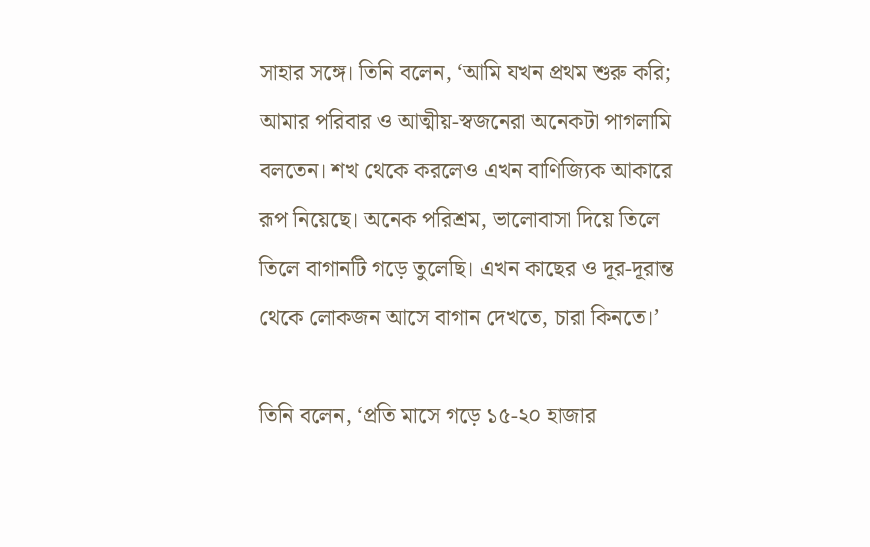সাহার সঙ্গে। তিনি বলেন, ‘আমি যখন প্রথম শুরু করি; আমার পরিবার ও আত্মীয়-স্বজনেরা অনেকটা পাগলামি বলতেন। শখ থেকে করলেও এখন বাণিজ্যিক আকারে রূপ নিয়েছে। অনেক পরিশ্রম, ভালোবাসা দিয়ে তিলে তিলে বাগানটি গড়ে তুলেছি। এখন কাছের ও দূর-দূরান্ত থেকে লোকজন আসে বাগান দেখতে, চারা কিনতে।’

তিনি বলেন, ‘প্রতি মাসে গড়ে ১৫-২০ হাজার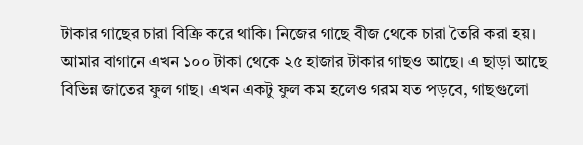টাকার গাছের চারা বিক্রি করে থাকি। নিজের গাছে বীজ থেকে চারা তৈরি করা হয়। আমার বাগানে এখন ১০০ টাকা থেকে ২৫ হাজার টাকার গাছও আছে। এ ছাড়া আছে বিভিন্ন জাতের ফুল গাছ। এখন একটু ফুল কম হলেও গরম যত পড়বে, গাছগুলো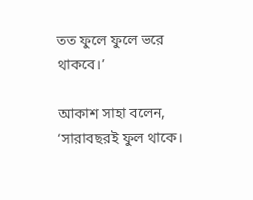তত ফুলে ফুলে ভরে থাকবে।’

আকাশ সাহা বলেন, ‘সারাবছরই ফুল থাকে।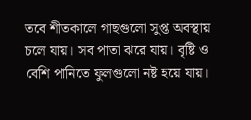তবে শীতকালে গাছগুলো সুপ্ত অবস্থায় চলে যায়। সব পাতা ঝরে যায়। বৃষ্টি ও বেশি পানিতে ফুলগুলো নষ্ট হয়ে যায়।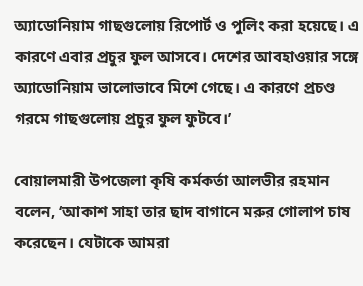অ্যাডোনিয়াম গাছগুলোয় রিপোর্ট ও পুলিং করা হয়েছে। এ কারণে এবার প্রচুর ফুল আসবে। দেশের আবহাওয়ার সঙ্গে অ্যাডোনিয়াম ভালোভাবে মিশে গেছে। এ কারণে প্রচণ্ড গরমে গাছগুলোয় প্রচুর ফুল ফুটবে।’

বোয়ালমারী উপজেলা কৃষি কর্মকর্তা আলভীর রহমান বলেন, ‘আকাশ সাহা তার ছাদ বাগানে মরুর গোলাপ চাষ করেছেন। যেটাকে আমরা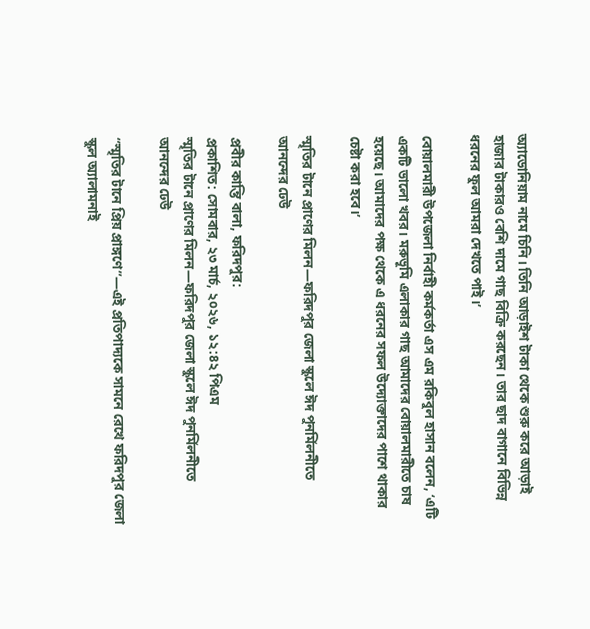অ্যাডোনিয়াম নামে চিনি। তিনি আড়াইশ টাকা থেকে শুরু করে আড়াই হাজার টাকারও বেশি দামে গাছ বিক্রি করছেন। তার ছাদ বাগানে বিভিন্ন ধরনের ফুল আমরা দেখতে পাই।’

বোয়ালমারী উপজেলা নির্বাহী কর্মকর্তা এস এম রকিবুল হাসান বলেন, ‘এটি একটি ভালো খবর। মরুভূমি এলাকার গাছ আমাদের বোয়ালমারীতে চাষ হয়েছে। আমাদের পক্ষ থেকে এ ধরনের সফল উদ্যোক্তাদের পাশে থাকার চেষ্টা করা হবে।’

স্মৃতির টানে প্রাণের মিলন—ফরিদপুর জেলা স্কুলে ঈদ পুনর্মিলনীতে আনন্দের ঢেউ

প্রবীর কান্তি বালা, ফরিদপুর:
প্রকাশিত: সোমবার, ২৩ মার্চ, ২০২৬, ১২:৪২ পিএম
স্মৃতির টানে প্রাণের মিলন—ফরিদপুর জেলা স্কুলে ঈদ পুনর্মিলনীতে আনন্দের ঢেউ

“স্মৃতির টানে প্রিয় প্রাঙ্গণে”—এই প্রতিপাদ্যকে সামনে রেখে ফরিদপুর জেলা স্কুল অ্যালামনাই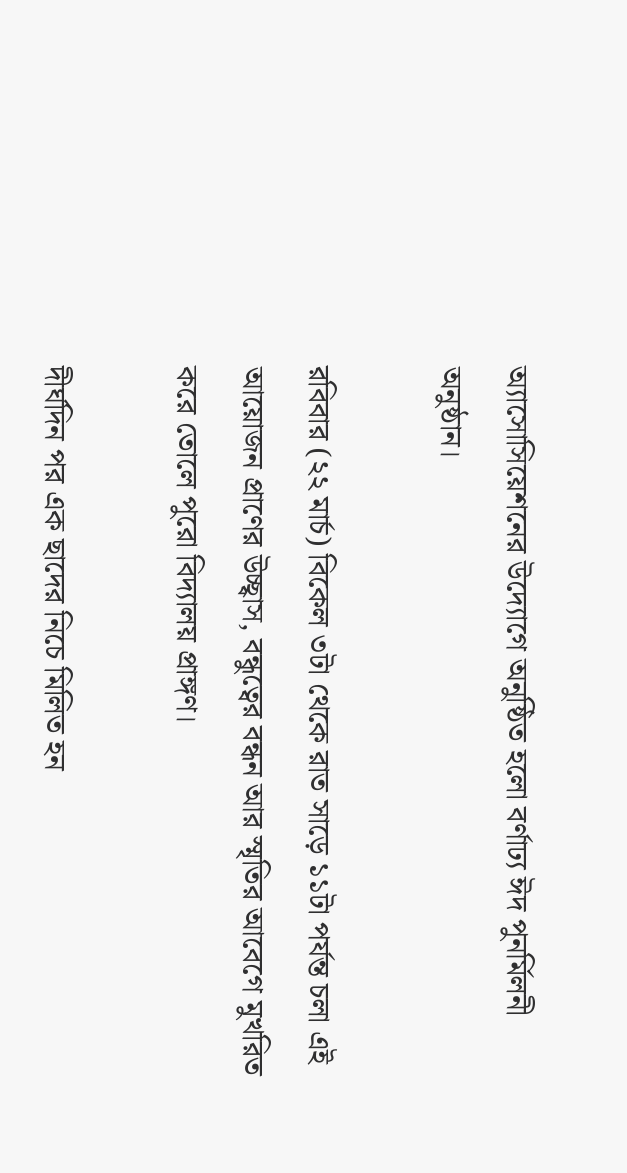অ্যাসোসিয়েশনের উদ্যোগে অনুষ্ঠিত হলো বর্ণাঢ্য ঈদ পুনর্মিলনী অনুষ্ঠান।

রবিবার (২২ মার্চ) বিকেল ৩টা থেকে রাত সাড়ে ১১টা পর্যন্ত চলা এই আয়োজন প্রাণের উচ্ছ্বাস, বন্ধুত্বের বন্ধন আর স্মৃতির আবেগে মুখরিত করে তোলে পুরো বিদ্যালয় প্রাঙ্গণ।

দীর্ঘদিন পর এক ছাদের নিচে মিলিত হন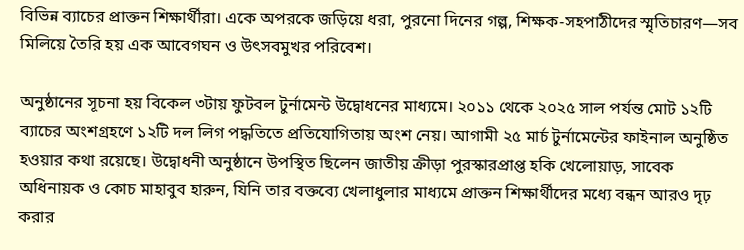বিভিন্ন ব্যাচের প্রাক্তন শিক্ষার্থীরা। একে অপরকে জড়িয়ে ধরা, পুরনো দিনের গল্প, শিক্ষক-সহপাঠীদের স্মৃতিচারণ—সব মিলিয়ে তৈরি হয় এক আবেগঘন ও উৎসবমুখর পরিবেশ।

অনুষ্ঠানের সূচনা হয় বিকেল ৩টায় ফুটবল টুর্নামেন্ট উদ্বোধনের মাধ্যমে। ২০১১ থেকে ২০২৫ সাল পর্যন্ত মোট ১২টি ব্যাচের অংশগ্রহণে ১২টি দল লিগ পদ্ধতিতে প্রতিযোগিতায় অংশ নেয়। আগামী ২৫ মার্চ টুর্নামেন্টের ফাইনাল অনুষ্ঠিত হওয়ার কথা রয়েছে। উদ্বোধনী অনুষ্ঠানে উপস্থিত ছিলেন জাতীয় ক্রীড়া পুরস্কারপ্রাপ্ত হকি খেলোয়াড়, সাবেক অধিনায়ক ও কোচ মাহাবুব হারুন, যিনি তার বক্তব্যে খেলাধুলার মাধ্যমে প্রাক্তন শিক্ষার্থীদের মধ্যে বন্ধন আরও দৃঢ় করার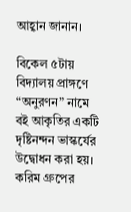আহ্বান জানান।

বিকেল ৫টায় বিদ্যালয় প্রাঙ্গণে “অনুরণন” নামে বই আকৃতির একটি দৃষ্টিনন্দন ভাস্কর্যের উদ্বোধন করা হয়। করিম গ্রুপের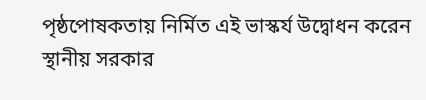পৃষ্ঠপোষকতায় নির্মিত এই ভাস্কর্য উদ্বোধন করেন স্থানীয় সরকার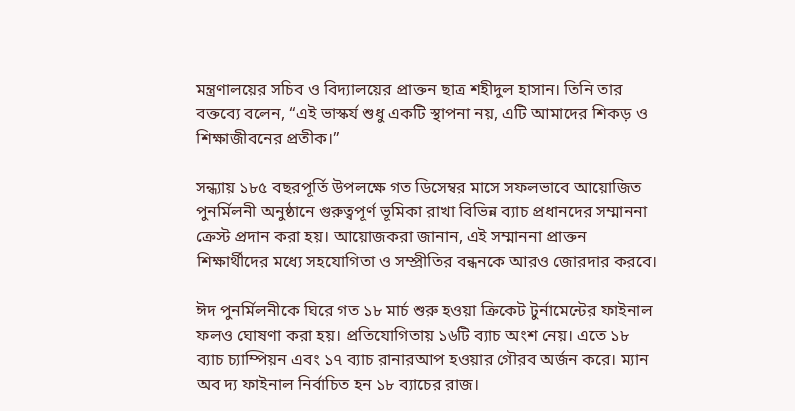মন্ত্রণালয়ের সচিব ও বিদ্যালয়ের প্রাক্তন ছাত্র শহীদুল হাসান। তিনি তার বক্তব্যে বলেন, “এই ভাস্কর্য শুধু একটি স্থাপনা নয়, এটি আমাদের শিকড় ও শিক্ষাজীবনের প্রতীক।”

সন্ধ্যায় ১৮৫ বছরপূর্তি উপলক্ষে গত ডিসেম্বর মাসে সফলভাবে আয়োজিত পুনর্মিলনী অনুষ্ঠানে গুরুত্বপূর্ণ ভূমিকা রাখা বিভিন্ন ব্যাচ প্রধানদের সম্মাননা ক্রেস্ট প্রদান করা হয়। আয়োজকরা জানান, এই সম্মাননা প্রাক্তন শিক্ষার্থীদের মধ্যে সহযোগিতা ও সম্প্রীতির বন্ধনকে আরও জোরদার করবে।

ঈদ পুনর্মিলনীকে ঘিরে গত ১৮ মার্চ শুরু হওয়া ক্রিকেট টুর্নামেন্টের ফাইনাল ফলও ঘোষণা করা হয়। প্রতিযোগিতায় ১৬টি ব্যাচ অংশ নেয়। এতে ১৮ ব্যাচ চ্যাম্পিয়ন এবং ১৭ ব্যাচ রানারআপ হওয়ার গৌরব অর্জন করে। ম্যান অব দ্য ফাইনাল নির্বাচিত হন ১৮ ব্যাচের রাজ।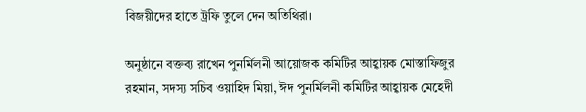বিজয়ীদের হাতে ট্রফি তুলে দেন অতিথিরা।

অনুষ্ঠানে বক্তব্য রাখেন পুনর্মিলনী আয়োজক কমিটির আহ্বায়ক মোস্তাফিজুর রহমান, সদস্য সচিব ওয়াহিদ মিয়া, ঈদ পুনর্মিলনী কমিটির আহ্বায়ক মেহেদী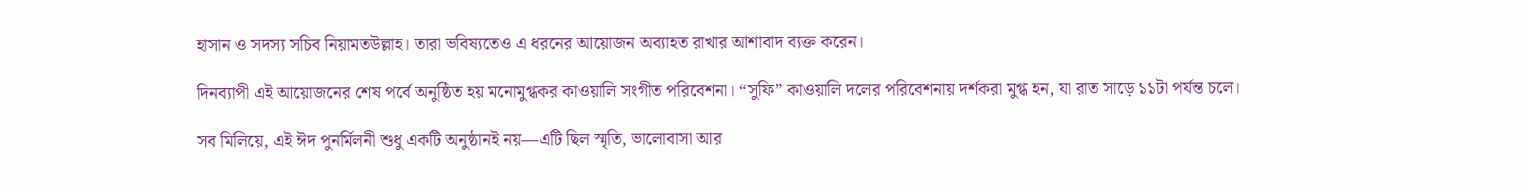হাসান ও সদস্য সচিব নিয়ামতউল্লাহ। তারা ভবিষ্যতেও এ ধরনের আয়োজন অব্যাহত রাখার আশাবাদ ব্যক্ত করেন।

দিনব্যাপী এই আয়োজনের শেষ পর্বে অনুষ্ঠিত হয় মনোমুগ্ধকর কাওয়ালি সংগীত পরিবেশনা। “সুফি” কাওয়ালি দলের পরিবেশনায় দর্শকরা মুগ্ধ হন, যা রাত সাড়ে ১১টা পর্যন্ত চলে।

সব মিলিয়ে, এই ঈদ পুনর্মিলনী শুধু একটি অনুষ্ঠানই নয়—এটি ছিল স্মৃতি, ভালোবাসা আর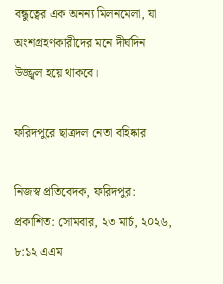বন্ধুত্বের এক অনন্য মিলনমেলা, যা অংশগ্রহণকারীদের মনে দীর্ঘদিন উজ্জ্বল হয়ে থাকবে।

ফরিদপুরে ছাত্রদল নেতা বহিষ্কার

নিজস্ব প্রতিবেদক, ফরিদপুর:
প্রকাশিত: সোমবার, ২৩ মার্চ, ২০২৬, ৮:১২ এএম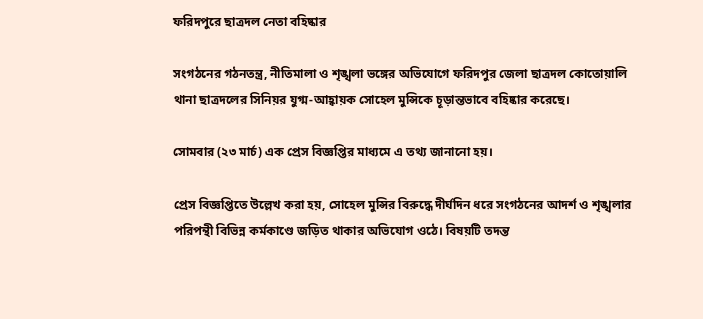ফরিদপুরে ছাত্রদল নেতা বহিষ্কার

সংগঠনের গঠনতন্ত্র, নীতিমালা ও শৃঙ্খলা ভঙ্গের অভিযোগে ফরিদপুর জেলা ছাত্রদল কোতোয়ালি থানা ছাত্রদলের সিনিয়র যুগ্ম-আহ্বায়ক সোহেল মুন্সিকে চূড়ান্তভাবে বহিষ্কার করেছে।

সোমবার (২৩ মার্চ) এক প্রেস বিজ্ঞপ্তির মাধ্যমে এ তথ্য জানানো হয়।

প্রেস বিজ্ঞপ্তিতে উল্লেখ করা হয়, সোহেল মুন্সির বিরুদ্ধে দীর্ঘদিন ধরে সংগঠনের আদর্শ ও শৃঙ্খলার পরিপন্থী বিভিন্ন কর্মকাণ্ডে জড়িত থাকার অভিযোগ ওঠে। বিষয়টি তদন্ত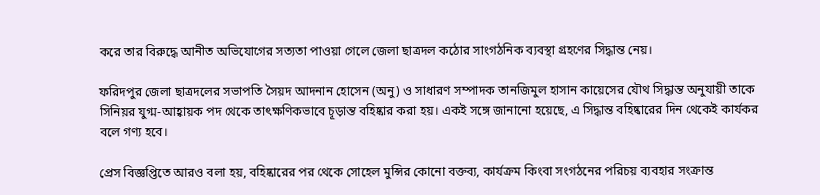করে তার বিরুদ্ধে আনীত অভিযোগের সত্যতা পাওয়া গেলে জেলা ছাত্রদল কঠোর সাংগঠনিক ব্যবস্থা গ্রহণের সিদ্ধান্ত নেয়।

ফরিদপুর জেলা ছাত্রদলের সভাপতি সৈয়দ আদনান হোসেন (অনু) ও সাধারণ সম্পাদক তানজিমুল হাসান কায়েসের যৌথ সিদ্ধান্ত অনুযায়ী তাকে সিনিয়র যুগ্ম-আহ্বায়ক পদ থেকে তাৎক্ষণিকভাবে চূড়ান্ত বহিষ্কার করা হয়। একই সঙ্গে জানানো হয়েছে, এ সিদ্ধান্ত বহিষ্কারের দিন থেকেই কার্যকর বলে গণ্য হবে।

প্রেস বিজ্ঞপ্তিতে আরও বলা হয়, বহিষ্কারের পর থেকে সোহেল মুন্সির কোনো বক্তব্য, কার্যক্রম কিংবা সংগঠনের পরিচয় ব্যবহার সংক্রান্ত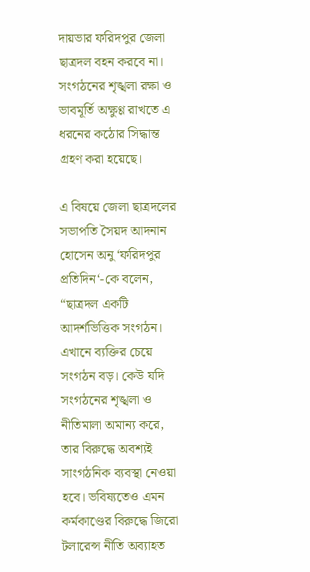দায়ভার ফরিদপুর জেলা ছাত্রদল বহন করবে না। সংগঠনের শৃঙ্খলা রক্ষা ও ভাবমূর্তি অক্ষুণ্ণ রাখতে এ ধরনের কঠোর সিদ্ধান্ত গ্রহণ করা হয়েছে।

এ বিষয়ে জেলা ছাত্রদলের সভাপতি সৈয়দ আদনান হোসেন অনু ‘ফরিদপুর প্রতিদিন‘-কে বলেন, “ছাত্রদল একটি আদর্শভিত্তিক সংগঠন। এখানে ব্যক্তির চেয়ে সংগঠন বড়। কেউ যদি সংগঠনের শৃঙ্খলা ও নীতিমালা অমান্য করে, তার বিরুদ্ধে অবশ্যই সাংগঠনিক ব্যবস্থা নেওয়া হবে। ভবিষ্যতেও এমন কর্মকাণ্ডের বিরুদ্ধে জিরো টলারেন্স নীতি অব্যাহত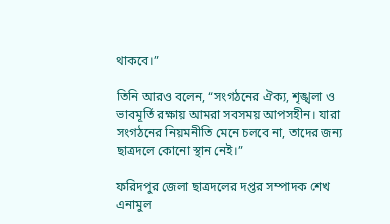থাকবে।”

তিনি আরও বলেন, “সংগঠনের ঐক্য, শৃঙ্খলা ও ভাবমূর্তি রক্ষায় আমরা সবসময় আপসহীন। যারা সংগঠনের নিয়মনীতি মেনে চলবে না, তাদের জন্য ছাত্রদলে কোনো স্থান নেই।”

ফরিদপুর জেলা ছাত্রদলের দপ্তর সম্পাদক শেখ এনামুল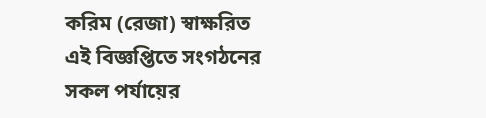করিম (রেজা) স্বাক্ষরিত এই বিজ্ঞপ্তিতে সংগঠনের সকল পর্যায়ের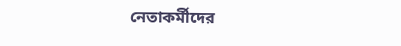নেতাকর্মীদের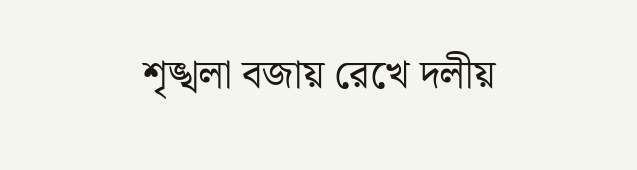শৃঙ্খলা বজায় রেখে দলীয়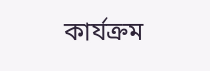কার্যক্রম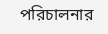পরিচালনার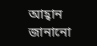আহ্বান জানানো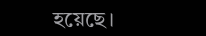হয়েছে।